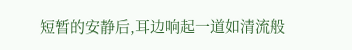短暂的安静后,耳边响起一道如清流般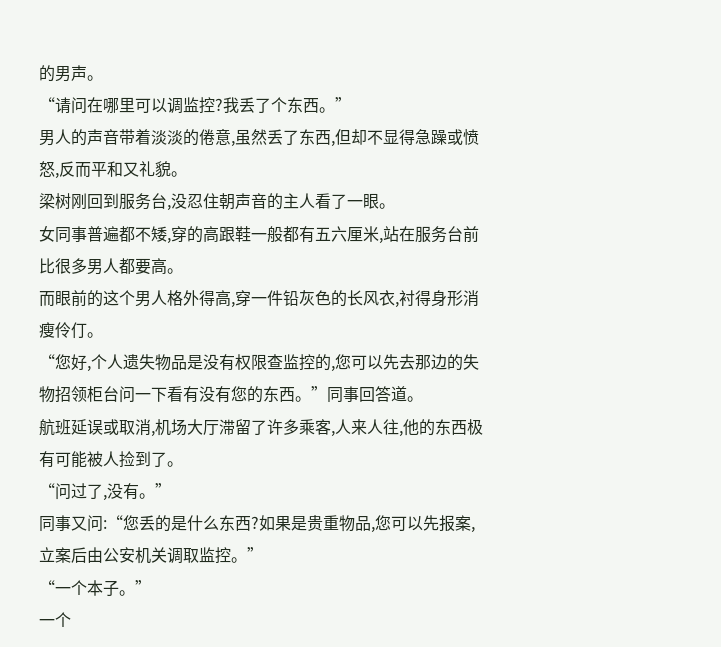的男声。
“请问在哪里可以调监控?我丢了个东西。”
男人的声音带着淡淡的倦意,虽然丢了东西,但却不显得急躁或愤怒,反而平和又礼貌。
梁树刚回到服务台,没忍住朝声音的主人看了一眼。
女同事普遍都不矮,穿的高跟鞋一般都有五六厘米,站在服务台前比很多男人都要高。
而眼前的这个男人格外得高,穿一件铅灰色的长风衣,衬得身形消瘦伶仃。
“您好,个人遗失物品是没有权限查监控的,您可以先去那边的失物招领柜台问一下看有没有您的东西。”同事回答道。
航班延误或取消,机场大厅滞留了许多乘客,人来人往,他的东西极有可能被人捡到了。
“问过了,没有。”
同事又问:“您丢的是什么东西?如果是贵重物品,您可以先报案,立案后由公安机关调取监控。”
“一个本子。”
一个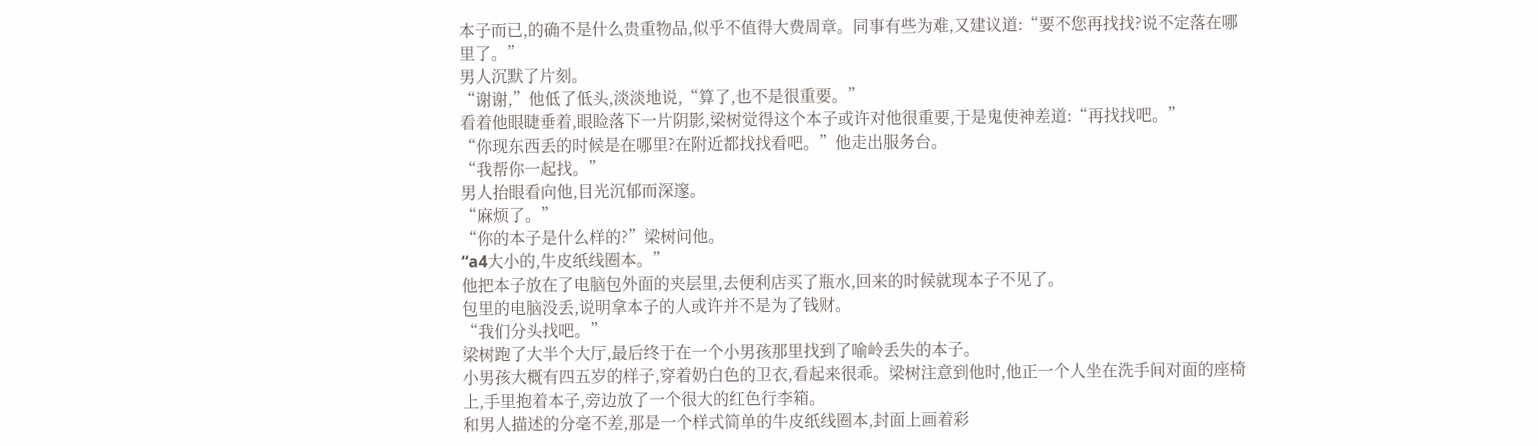本子而已,的确不是什么贵重物品,似乎不值得大费周章。同事有些为难,又建议道:“要不您再找找?说不定落在哪里了。”
男人沉默了片刻。
“谢谢,”他低了低头,淡淡地说,“算了,也不是很重要。”
看着他眼睫垂着,眼睑落下一片阴影,梁树觉得这个本子或许对他很重要,于是鬼使神差道:“再找找吧。”
“你现东西丢的时候是在哪里?在附近都找找看吧。”他走出服务台。
“我帮你一起找。”
男人抬眼看向他,目光沉郁而深邃。
“麻烦了。”
“你的本子是什么样的?”梁树问他。
“a4大小的,牛皮纸线圈本。”
他把本子放在了电脑包外面的夹层里,去便利店买了瓶水,回来的时候就现本子不见了。
包里的电脑没丢,说明拿本子的人或许并不是为了钱财。
“我们分头找吧。”
梁树跑了大半个大厅,最后终于在一个小男孩那里找到了喻岭丢失的本子。
小男孩大概有四五岁的样子,穿着奶白色的卫衣,看起来很乖。梁树注意到他时,他正一个人坐在洗手间对面的座椅上,手里抱着本子,旁边放了一个很大的红色行李箱。
和男人描述的分毫不差,那是一个样式简单的牛皮纸线圈本,封面上画着彩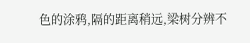色的涂鸦,隔的距离稍远,梁树分辨不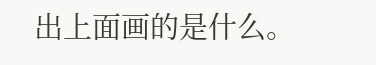出上面画的是什么。